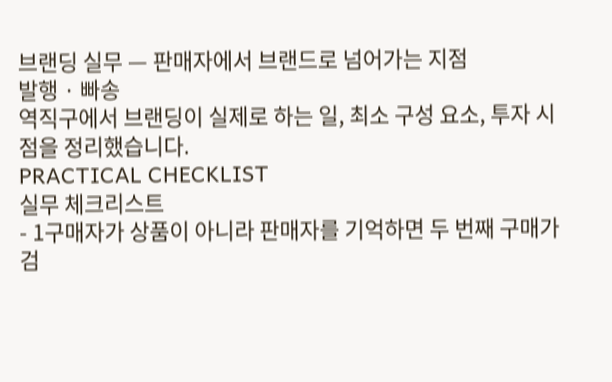브랜딩 실무 — 판매자에서 브랜드로 넘어가는 지점
발행 · 빠송
역직구에서 브랜딩이 실제로 하는 일, 최소 구성 요소, 투자 시점을 정리했습니다.
PRACTICAL CHECKLIST
실무 체크리스트
- 1구매자가 상품이 아니라 판매자를 기억하면 두 번째 구매가 검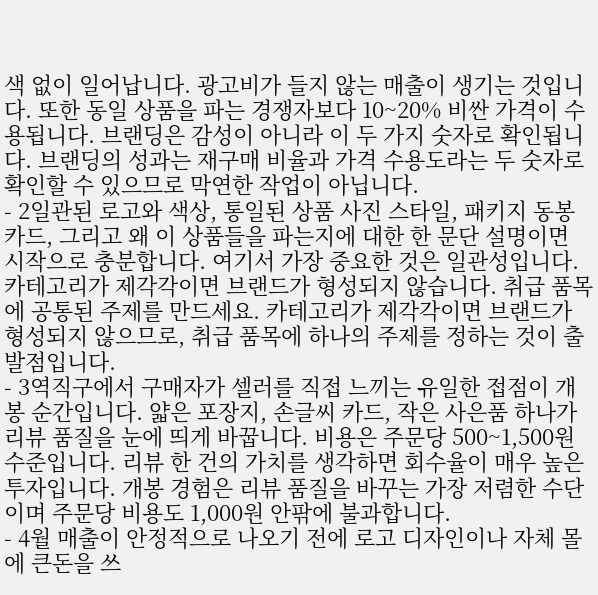색 없이 일어납니다. 광고비가 들지 않는 매출이 생기는 것입니다. 또한 동일 상품을 파는 경쟁자보다 10~20% 비싼 가격이 수용됩니다. 브랜딩은 감성이 아니라 이 두 가지 숫자로 확인됩니다. 브랜딩의 성과는 재구매 비율과 가격 수용도라는 두 숫자로 확인할 수 있으므로 막연한 작업이 아닙니다.
- 2일관된 로고와 색상, 통일된 상품 사진 스타일, 패키지 동봉 카드, 그리고 왜 이 상품들을 파는지에 대한 한 문단 설명이면 시작으로 충분합니다. 여기서 가장 중요한 것은 일관성입니다. 카테고리가 제각각이면 브랜드가 형성되지 않습니다. 취급 품목에 공통된 주제를 만드세요. 카테고리가 제각각이면 브랜드가 형성되지 않으므로, 취급 품목에 하나의 주제를 정하는 것이 출발점입니다.
- 3역직구에서 구매자가 셀러를 직접 느끼는 유일한 접점이 개봉 순간입니다. 얇은 포장지, 손글씨 카드, 작은 사은품 하나가 리뷰 품질을 눈에 띄게 바꿉니다. 비용은 주문당 500~1,500원 수준입니다. 리뷰 한 건의 가치를 생각하면 회수율이 매우 높은 투자입니다. 개봉 경험은 리뷰 품질을 바꾸는 가장 저렴한 수단이며 주문당 비용도 1,000원 안팎에 불과합니다.
- 4월 매출이 안정적으로 나오기 전에 로고 디자인이나 자체 몰에 큰돈을 쓰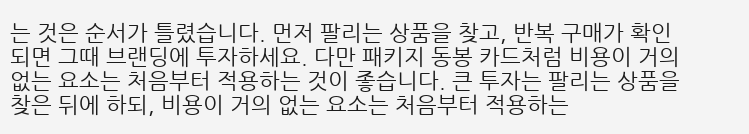는 것은 순서가 틀렸습니다. 먼저 팔리는 상품을 찾고, 반복 구매가 확인되면 그때 브랜딩에 투자하세요. 다만 패키지 동봉 카드처럼 비용이 거의 없는 요소는 처음부터 적용하는 것이 좋습니다. 큰 투자는 팔리는 상품을 찾은 뒤에 하되, 비용이 거의 없는 요소는 처음부터 적용하는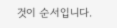것이 순서입니다.